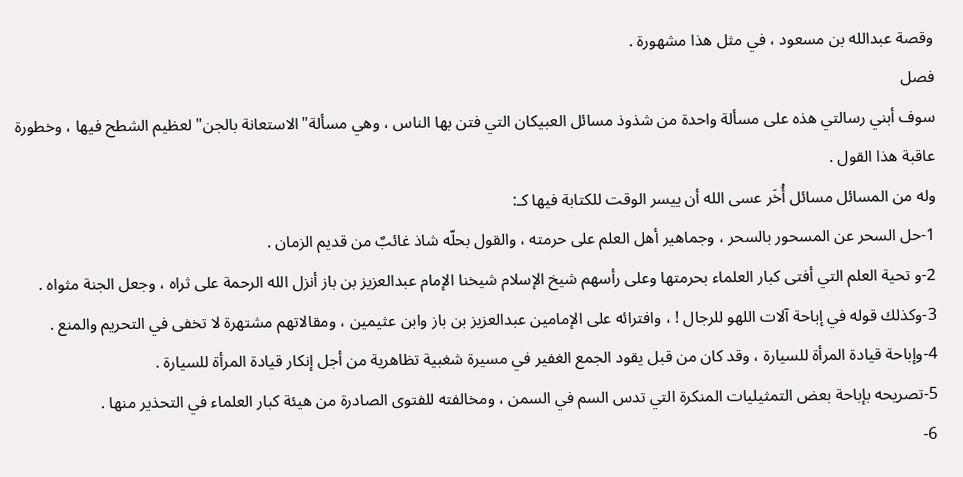وقصة عبدالله بن مسعود ، في مثل هذا مشهورة .
فصل
سوف أبني رسالتي هذه على مسألة واحدة من شذوذ مسائل العبيكان التي فتن بها الناس ، وهي مسألة"الاستعانة بالجن"لعظيم الشطح فيها ، وخطورة عاقبة هذا القول .
وله من المسائل مسائل أُخَر عسى الله أن ييسر الوقت للكتابة فيها كـ:
1-حل السحر عن المسحور بالسحر ، وجماهير أهل العلم على حرمته ، والقول بحلّه شاذ غائبٌ من قديم الزمان .
2-و تحية العلم التي أفتى كبار العلماء بحرمتها وعلى رأسهم شيخ الإسلام شيخنا الإمام عبدالعزيز بن باز أنزل الله الرحمة على ثراه ، وجعل الجنة مثواه .
3-وكذلك قوله في إباحة آلات اللهو للرجال ! ، وافترائه على الإمامين عبدالعزيز بن باز وابن عثيمين ، ومقالاتهم مشتهرة لا تخفى في التحريم والمنع .
4-وإباحة قيادة المرأة للسيارة ، وقد كان من قبل يقود الجمع الغفير في مسيرة شغبية تظاهرية من أجل إنكار قيادة المرأة للسيارة .
5-تصريحه بإباحة بعض التمثيليات المنكرة التي تدس السم في السمن ، ومخالفته للفتوى الصادرة من هيئة كبار العلماء في التحذير منها .
6-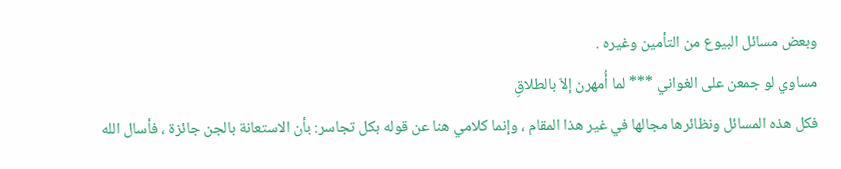وبعض مسائل البيوع من التأمين وغيره .
مساوي لو جمعن على الغواني *** لما أُمهرن إلاّ بالطلاقِ
فكل هذه المسائل ونظائرها مجالها في غير هذا المقام ، وإنما كلامي هنا عن قوله بكل تجاسر: بأن الاستعانة بالجن جائزة ، فأسال الله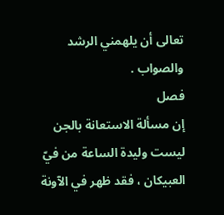تعالى أن يلهمني الرشد والصواب .
فصل
إن مسألة الاستعانة بالجن ليست وليدة الساعة من فيّ العبيكان ، فقد ظهر في الآونة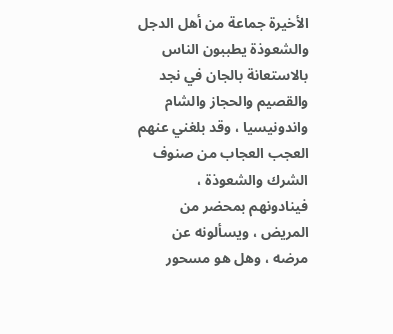الأخيرة جماعة من أهل الدجل والشعوذة يطببون الناس بالاستعانة بالجان في نجد والقصيم والحجاز والشام واندونيسيا ، وقد بلغني عنهم العجب العجاب من صنوف الشرك والشعوذة ، فينادونهم بمحضر من المريض ، ويسألونه عن مرضه ، وهل هو مسحور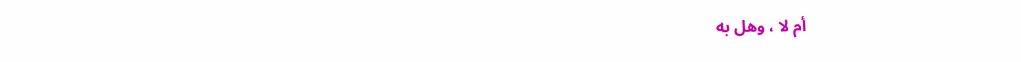أم لا ، وهل به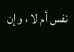نفس أم لا ، وإن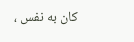كان به نفس ،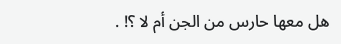هل معها حارس من الجن أم لا ؟! .